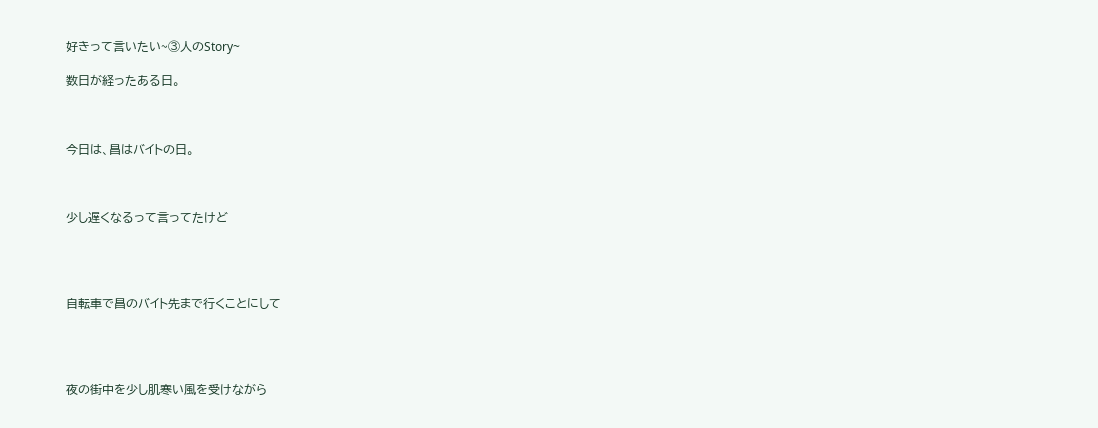好きって言いたい~③人のStory~

数日が経ったある日。



今日は、昌はバイトの日。



少し遅くなるって言ってたけど




自転車で昌のバイト先まで行くことにして




夜の街中を少し肌寒い風を受けながら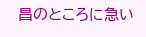昌のところに急い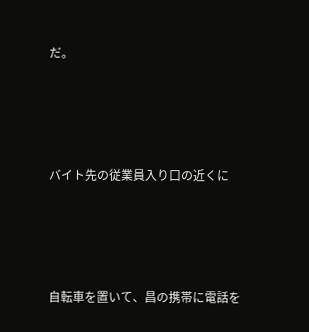だ。




バイト先の従業員入り口の近くに




自転車を置いて、昌の携帯に電話を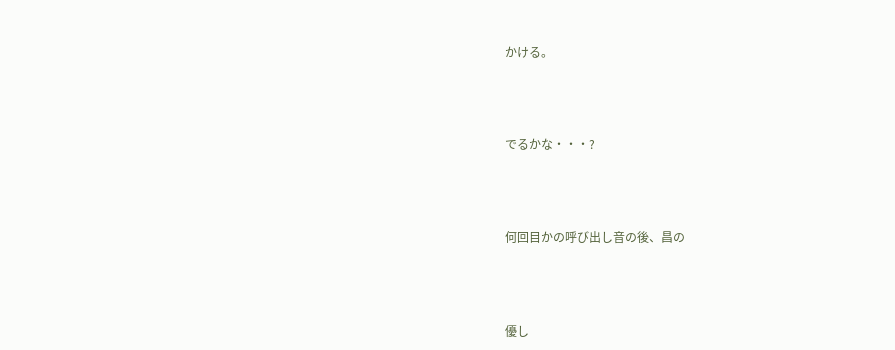かける。




でるかな・・・?




何回目かの呼び出し音の後、昌の




優し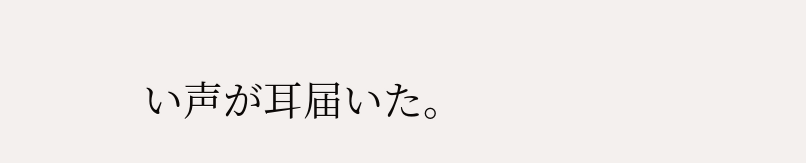い声が耳届いた。